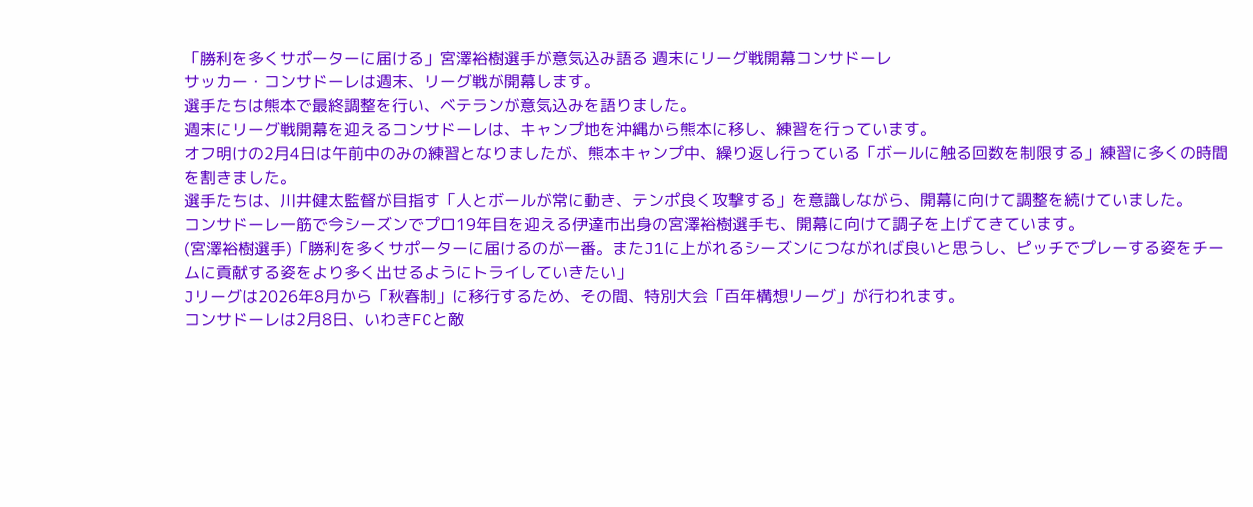「勝利を多くサポーターに届ける」宮澤裕樹選手が意気込み語る 週末にリーグ戦開幕コンサドーレ
サッカー・コンサドーレは週末、リーグ戦が開幕します。
選手たちは熊本で最終調整を行い、ベテランが意気込みを語りました。
週末にリーグ戦開幕を迎えるコンサドーレは、キャンプ地を沖縄から熊本に移し、練習を行っています。
オフ明けの2月4日は午前中のみの練習となりましたが、熊本キャンプ中、繰り返し行っている「ボールに触る回数を制限する」練習に多くの時間を割きました。
選手たちは、川井健太監督が目指す「人とボールが常に動き、テンポ良く攻撃する」を意識しながら、開幕に向けて調整を続けていました。
コンサドーレ一筋で今シーズンでプロ19年目を迎える伊達市出身の宮澤裕樹選手も、開幕に向けて調子を上げてきています。
(宮澤裕樹選手)「勝利を多くサポーターに届けるのが一番。またJ1に上がれるシーズンにつながれば良いと思うし、ピッチでプレーする姿をチームに貢献する姿をより多く出せるようにトライしていきたい」
Jリーグは2026年8月から「秋春制」に移行するため、その間、特別大会「百年構想リーグ」が行われます。
コンサドーレは2月8日、いわきFCと敵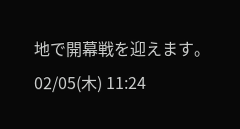地で開幕戦を迎えます。
02/05(木) 11:24